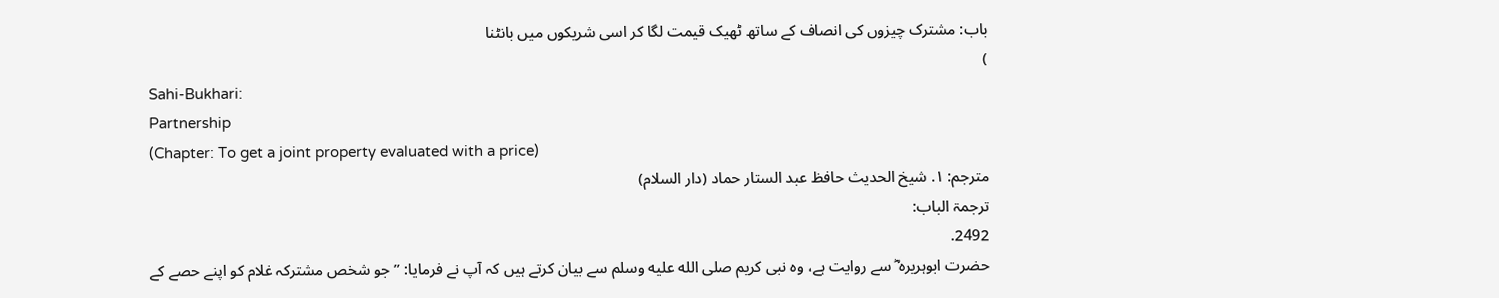باب: مشترک چیزوں کی انصاف کے ساتھ ٹھیک قیمت لگا کر اسی شریکوں میں بانٹنا
)
Sahi-Bukhari:
Partnership
(Chapter: To get a joint property evaluated with a price)
مترجم: ١. شیخ الحدیث حافظ عبد الستار حماد (دار السلام)
ترجمۃ الباب:
2492.
حضرت ابوہریرہ ؓ سے روایت ہے، وہ نبی کریم صلى الله عليه وسلم سے بیان کرتے ہیں کہ آپ نے فرمایا: ’’جو شخص مشترکہ غلام کو اپنے حصے کے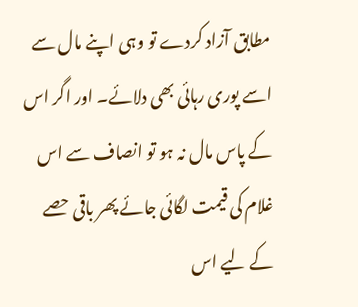مطابق آزاد کردے تو وہی اپنے مال سے اسے پوری رہائی بھی دلائے۔ اور اگر اس کے پاس مال نہ ہو تو انصاف سے اس غلام کی قیمت لگائی جائے پھر باقی حصے کے لیے اس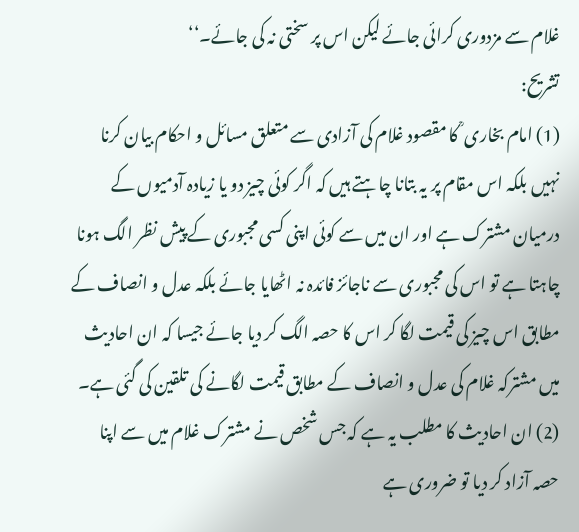غلام سے مزدوری کرائی جائے لیکن اس پر سختی نہ کی جائے۔‘‘
تشریح:
(1) امام بخاری ؒ کا مقصود غلام کی آزادی سے متعلق مسائل و احکام بیان کرنا نہیں بلکہ اس مقام پر یہ بتانا چاہتے ہیں کہ اگر کوئی چیز دو یا زیادہ آدمیوں کے درمیان مشترک ہے اور ان میں سے کوئی اپنی کسی مجبوری کے پیش نظر الگ ہونا چاہتا ہے تو اس کی مجبوری سے ناجائز فائدہ نہ اٹھایا جائے بلکہ عدل و انصاف کے مطابق اس چیز کی قیمت لگا کر اس کا حصہ الگ کر دیا جائے جیسا کہ ان احادیث میں مشترکہ غلام کی عدل و انصاف کے مطابق قیمت لگانے کی تلقین کی گئی ہے۔ (2) ان احادیث کا مطلب یہ ہے کہ جس شخص نے مشترک غلام میں سے اپنا حصہ آزاد کر دیا تو ضروری ہے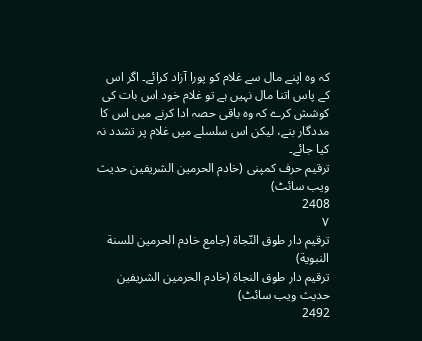کہ وہ اپنے مال سے غلام کو پورا آزاد کرائے۔ اگر اس کے پاس اتنا مال نہیں ہے تو غلام خود اس بات کی کوشش کرے کہ وہ باقی حصہ ادا کرنے میں اس کا مددگار بنے، لیکن اس سلسلے میں غلام پر تشدد نہ کیا جائے۔
ترقیم حرف کمپنی (خادم الحرمین الشریفین حدیث ویب سائٹ)
2408
٧
ترقيم دار طوق النّجاة (جامع خادم الحرمين للسنة النبوية)
ترقیم دار طوق النجاۃ (خادم الحرمین الشریفین حدیث ویب سائٹ)
2492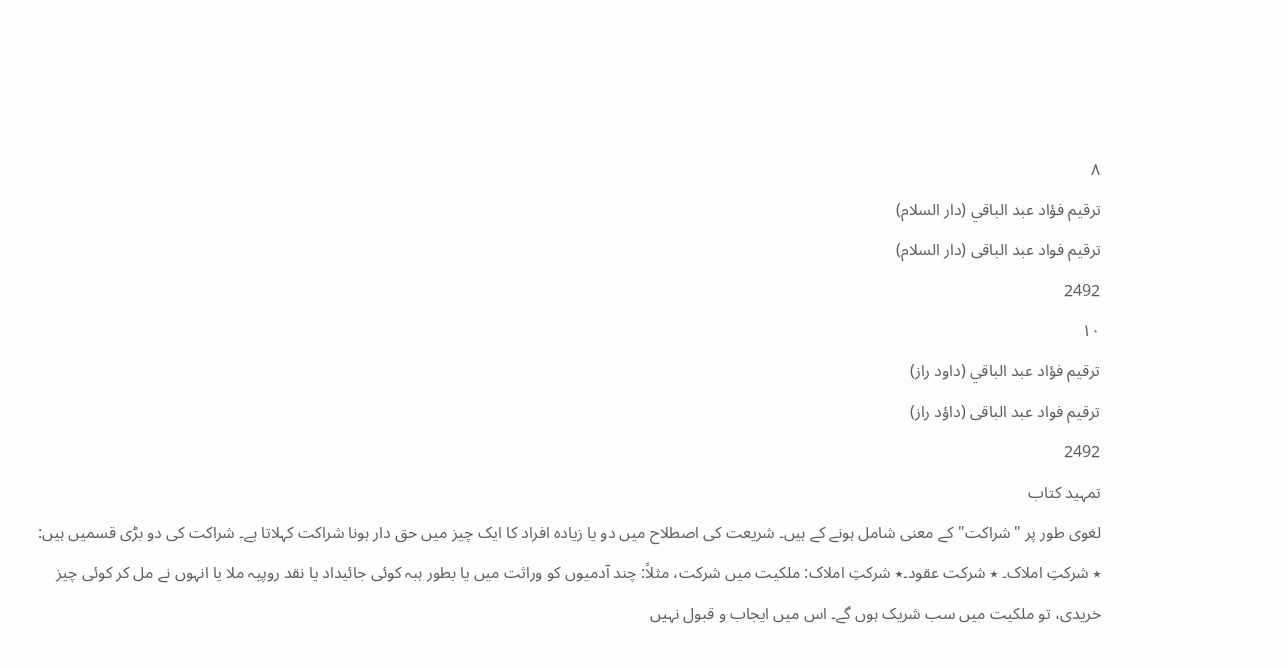٨
ترقيم فؤاد عبد الباقي (دار السلام)
ترقیم فواد عبد الباقی (دار السلام)
2492
١٠
ترقيم فؤاد عبد الباقي (داود راز)
ترقیم فواد عبد الباقی (داؤد راز)
2492
تمہید کتاب
لغوی طور پر "شراکت" کے معنی شامل ہونے کے ہیں۔ شریعت کی اصطلاح میں دو یا زیادہ افراد کا ایک چیز میں حق دار ہونا شراکت کہلاتا ہے۔ شراکت کی دو بڑی قسمیں ہیں: ٭ شرکتِ املاک۔ ٭ شرکت عقود۔٭ شرکتِ املاک: ملکیت میں شرکت، مثلاً: چند آدمیوں کو وراثت میں یا بطور ہبہ کوئی جائیداد یا نقد روپیہ ملا یا انہوں نے مل کر کوئی چیز خریدی، تو ملکیت میں سب شریک ہوں گے۔ اس میں ایجاب و قبول نہیں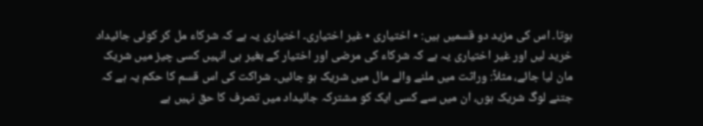ہوتا۔ اس کی مزید دو قسمیں ہیں: ٭ اختیاری ٭ غیر اختیاری۔ اختیاری یہ ہے کہ شرکاء مل کر کوئی جائیداد خرید لیں اور غیر اختیاری یہ ہے کہ شرکاء کی مرضی اور اختیار کے بغیر ہی انہیں کسی چیز میں شریک مان لیا جائے، مثلاً: وراثت میں ملنے والے مال میں شریک ہو جائیں۔ شراکت کی اس قسم کا حکم یہ ہے کہ جتنے لوگ شریک ہوں، ان میں سے کسی ایک کو مشترکہ جائیداد میں تصرف کا حق نہیں ہے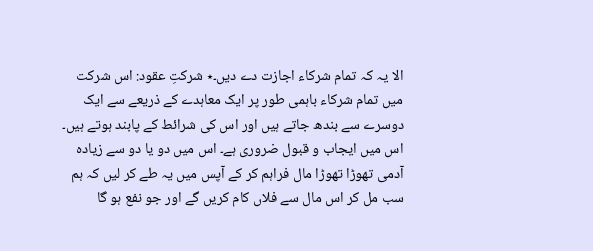الا یہ کہ تمام شرکاء اجازت دے دیں۔٭ شرکتِ عقود: اس شرکت میں تمام شرکاء باہمی طور پر ایک معاہدے کے ذریعے سے ایک دوسرے سے بندھ جاتے ہیں اور اس کی شرائط کے پابند ہوتے ہیں۔ اس میں ایجاب و قبول ضروری ہے۔ اس میں دو یا دو سے زیادہ آدمی تھوڑا تھوڑا مال فراہم کر کے آپس میں یہ طے کر لیں کہ ہم سب مل کر اس مال سے فلاں کام کریں گے اور جو نفع ہو گا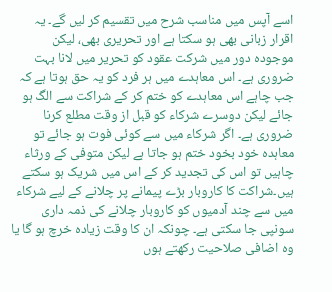اسے آپس میں مناسب شرح میں تقسیم کر لیں گے۔ یہ اقرار زبانی بھی ہو سکتا ہے اور تحریری بھی، لیکن موجودہ دور میں شرکت عقود کو تحریر میں لانا بہت ضروری ہے۔ اس معاہدے میں ہر فرد کو یہ حق ہوتا ہے کہ جب چاہے اس معاہدے کو ختم کر کے شراکت سے الگ ہو جائے لیکن دوسرے شرکاء کو قبل از وقت مطلع کرنا ضروری ہے۔ اگر شرکاء میں سے کوئی فوت ہو جائے تو معاہدہ خود بخود ختم ہو جاتا ہے لیکن متوفی کے ورثاء چاہیں تو اس کی تجدید کر کے اس میں شریک ہو سکتے ہیں۔شراکت کا کاروبار بڑے پیمانے پر چلانے کے لیے شرکاء میں سے چند آدمیوں کو کاروبار چلانے کی ذمہ داری سونپی جا سکتی ہے۔ چونکہ ان کا وقت زیادہ خرچ ہو گا یا وہ اضافی صلاحیت رکھتے ہوں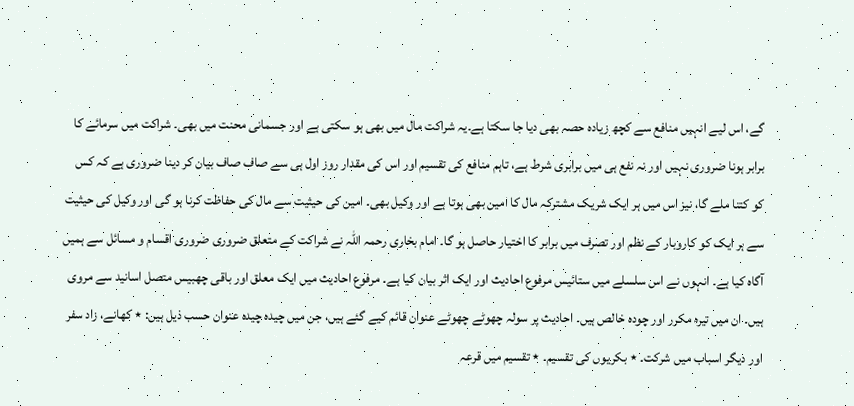گے، اس لیے انہیں منافع سے کچھ زیادہ حصہ بھی دیا جا سکتا ہے۔یہ شراکت مال میں بھی ہو سکتی ہے اور جسمانی محنت میں بھی۔ شراکت میں سرمائے کا برابر ہونا ضروری نہیں اور نہ نفع ہی میں برابری شرط ہے، تاہم منافع کی تقسیم اور اس کی مقدار روز اول ہی سے صاف صاف بیان کر دینا ضروری ہے کہ کس کو کتنا ملے گا، نیز اس میں ہر ایک شریک مشترکہ مال کا امین بھی ہوتا ہے اور وکیل بھی۔ امین کی حیثیت سے مال کی حفاظت کرنا ہو گی اور وکیل کی حیثیت سے ہر ایک کو کاروبار کے نظم اور تصرف میں برابر کا اختیار حاصل ہو گا۔ امام بخاری رحمہ اللہ نے شراکت کے متعلق ضروری ضروری اقسام و مسائل سے ہمیں آگاہ کیا ہے۔ انہوں نے اس سلسلے میں ستائیس مرفوع احادیث اور ایک اثر بیان کیا ہے۔ مرفوع احادیث میں ایک معلق اور باقی چھبیس متصل اسانید سے مروی ہیں۔ ان میں تیرہ مکرر اور چودہ خالص ہیں۔ احادیث پر سولہ چھوٹے چھوٹے عنوان قائم کیے گئے ہیں، جن میں چیدہ چیدہ عنوان حسب ذیل ہیں: ٭ کھانے، زاد سفر اور دیگر اسباب میں شرکت۔ ٭ بکریوں کی تقسیم۔ ٭ تقسیم میں قرعہ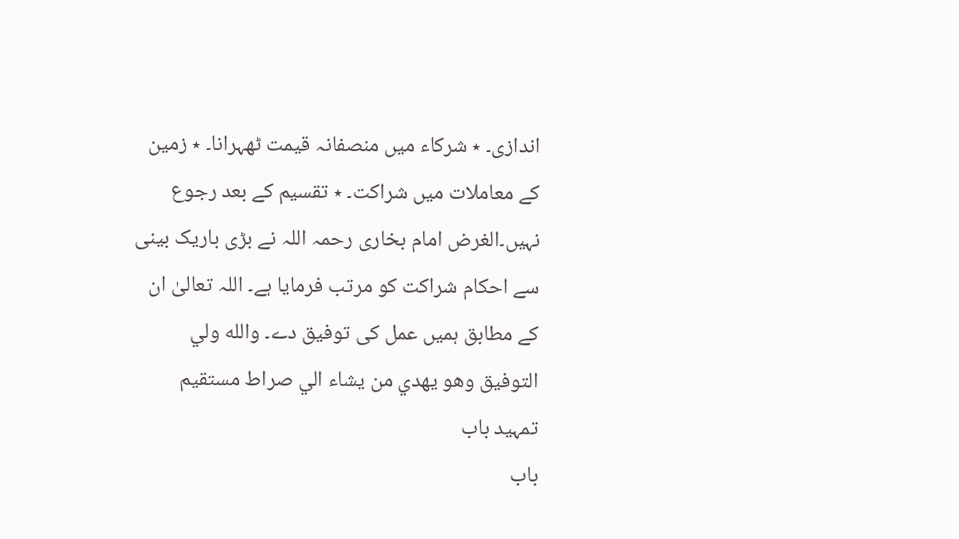اندازی۔ ٭ شرکاء میں منصفانہ قیمت ٹھہرانا۔ ٭ زمین کے معاملات میں شراکت۔ ٭ تقسیم کے بعد رجوع نہیں۔الغرض امام بخاری رحمہ اللہ نے بڑی باریک بینی سے احکام شراکت کو مرتب فرمایا ہے۔ اللہ تعالیٰ ان کے مطابق ہمیں عمل کی توفیق دے۔ والله ولي التوفيق وهو يهدي من يشاء الي صراط مستقيم
تمہید باب
باب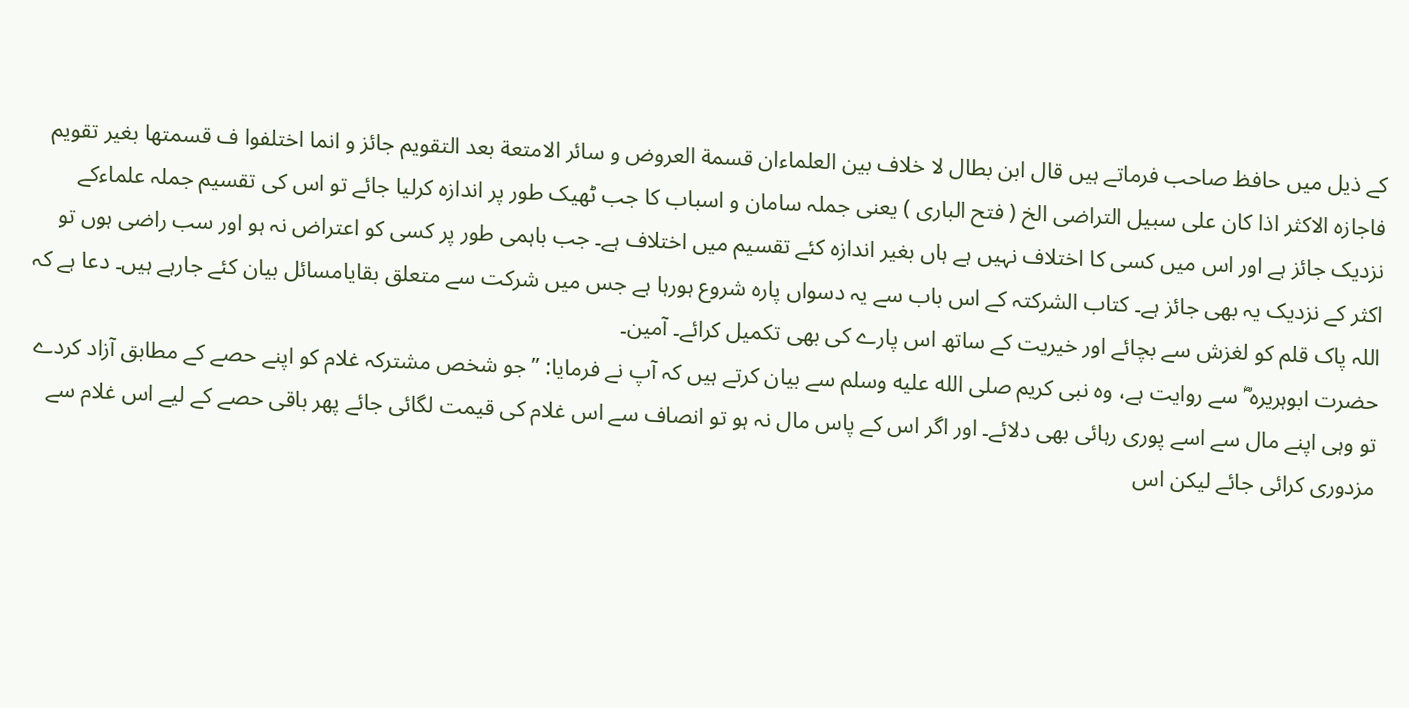کے ذیل میں حافظ صاحب فرماتے ہیں قال ابن بطال لا خلاف بین العلماءان قسمة العروض و سائر الامتعة بعد التقویم جائز و انما اختلفوا ف قسمتھا بغیر تقویم فاجازہ الاکثر اذا کان علی سبیل التراضی الخ ( فتح الباری ) یعنی جملہ سامان و اسباب کا جب ٹھیک طور پر اندازہ کرلیا جائے تو اس کی تقسیم جملہ علماءکے نزدیک جائز ہے اور اس میں کسی کا اختلاف نہیں ہے ہاں بغیر اندازہ کئے تقسیم میں اختلاف ہے۔ جب باہمی طور پر کسی کو اعتراض نہ ہو اور سب راضی ہوں تو اکثر کے نزدیک یہ بھی جائز ہے۔ کتاب الشرکتہ کے اس باب سے یہ دسواں پارہ شروع ہورہا ہے جس میں شرکت سے متعلق بقایامسائل بیان کئے جارہے ہیں۔ دعا ہے کہ اللہ پاک قلم کو لغزش سے بچائے اور خیریت کے ساتھ اس پارے کی بھی تکمیل کرائے۔ آمین۔
حضرت ابوہریرہ ؓ سے روایت ہے، وہ نبی کریم صلى الله عليه وسلم سے بیان کرتے ہیں کہ آپ نے فرمایا: ’’جو شخص مشترکہ غلام کو اپنے حصے کے مطابق آزاد کردے تو وہی اپنے مال سے اسے پوری رہائی بھی دلائے۔ اور اگر اس کے پاس مال نہ ہو تو انصاف سے اس غلام کی قیمت لگائی جائے پھر باقی حصے کے لیے اس غلام سے مزدوری کرائی جائے لیکن اس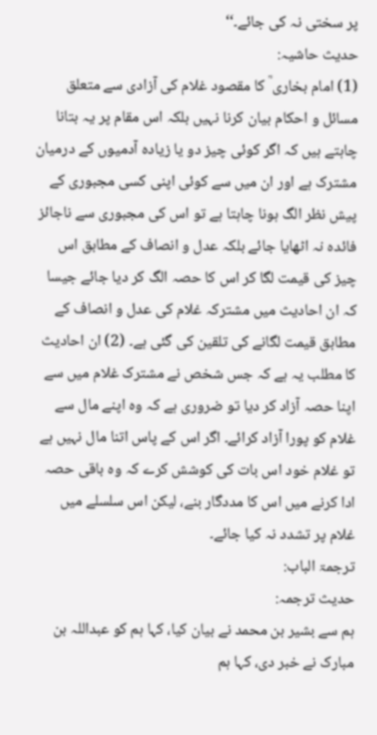پر سختی نہ کی جائے۔‘‘
حدیث حاشیہ:
(1) امام بخاری ؒ کا مقصود غلام کی آزادی سے متعلق مسائل و احکام بیان کرنا نہیں بلکہ اس مقام پر یہ بتانا چاہتے ہیں کہ اگر کوئی چیز دو یا زیادہ آدمیوں کے درمیان مشترک ہے اور ان میں سے کوئی اپنی کسی مجبوری کے پیش نظر الگ ہونا چاہتا ہے تو اس کی مجبوری سے ناجائز فائدہ نہ اٹھایا جائے بلکہ عدل و انصاف کے مطابق اس چیز کی قیمت لگا کر اس کا حصہ الگ کر دیا جائے جیسا کہ ان احادیث میں مشترکہ غلام کی عدل و انصاف کے مطابق قیمت لگانے کی تلقین کی گئی ہے۔ (2) ان احادیث کا مطلب یہ ہے کہ جس شخص نے مشترک غلام میں سے اپنا حصہ آزاد کر دیا تو ضروری ہے کہ وہ اپنے مال سے غلام کو پورا آزاد کرائے۔ اگر اس کے پاس اتنا مال نہیں ہے تو غلام خود اس بات کی کوشش کرے کہ وہ باقی حصہ ادا کرنے میں اس کا مددگار بنے، لیکن اس سلسلے میں غلام پر تشدد نہ کیا جائے۔
ترجمۃ الباب:
حدیث ترجمہ:
ہم سے بشیر بن محمد نے بیان کیا، کہا ہم کو عبداللہ بن مبارک نے خبر دی، کہا ہم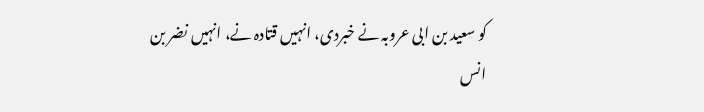کو سعید بن ابی عروبہ نے خبردی، انہیں قتادہ نے، انہیں نضر بن انس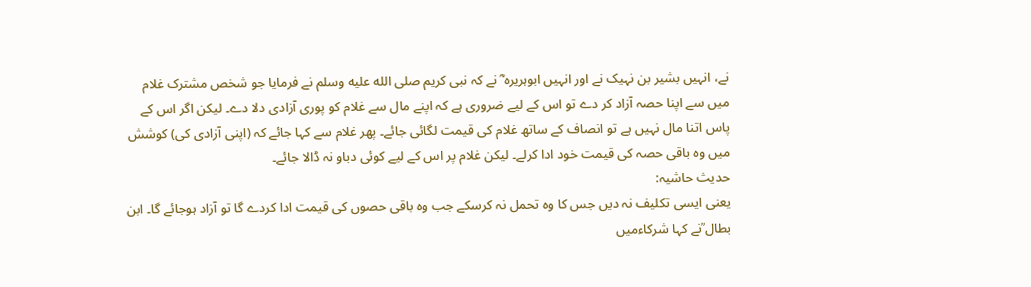نے، انہیں بشیر بن نہیک نے اور انہیں ابوہریرہ ؓ نے کہ نبی کریم صلى الله عليه وسلم نے فرمایا جو شخص مشترک غلام میں سے اپنا حصہ آزاد کر دے تو اس کے لیے ضروری ہے کہ اپنے مال سے غلام کو پوری آزادی دلا دے۔ لیکن اگر اس کے پاس اتنا مال نہیں ہے تو انصاف کے ساتھ غلام کی قیمت لگائی جائے۔ پھر غلام سے کہا جائے کہ (اپنی آزادی کی) کوشش میں وہ باقی حصہ کی قیمت خود ادا کرلے۔ لیکن غلام پر اس کے لیے کوئی دباو نہ ڈالا جائے۔
حدیث حاشیہ:
یعنی ایسی تکلیف نہ دیں جس کا وہ تحمل نہ کرسکے جب وہ باقی حصوں کی قیمت ادا کردے گا تو آزاد ہوجائے گا۔ ابن بطال ؒنے کہا شرکاءمیں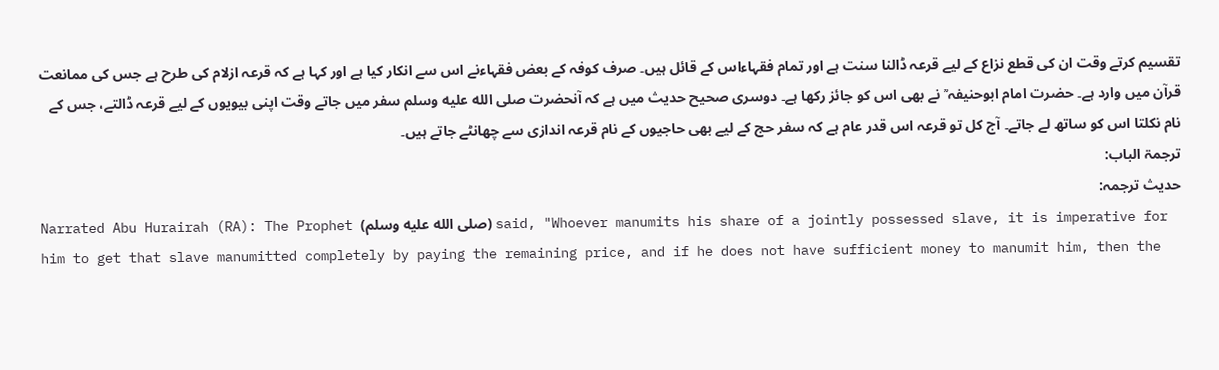تقسیم کرتے وقت ان کی قطع نزاع کے لیے قرعہ ڈالنا سنت ہے اور تمام فقہاءاس کے قائل ہیں۔ صرف کوفہ کے بعض فقہاءنے اس سے انکار کیا ہے اور کہا ہے کہ قرعہ ازلام کی طرح ہے جس کی ممانعت قرآن میں وارد ہے۔ حضرت امام ابوحنیفہ ؒ نے بھی اس کو جائز رکھا ہے۔ دوسری صحیح حدیث میں ہے کہ آنحضرت صلى الله عليه وسلم سفر میں جاتے وقت اپنی بیویوں کے لیے قرعہ ڈالتے، جس کے نام نکلتا اس کو ساتھ لے جاتے۔ آج کل تو قرعہ اس قدر عام ہے کہ سفر حج کے لیے بھی حاجیوں کے نام قرعہ اندازی سے چھانٹے جاتے ہیں۔
ترجمۃ الباب:
حدیث ترجمہ:
Narrated Abu Hurairah (RA): The Prophet (صلى الله عليه وسلم) said, "Whoever manumits his share of a jointly possessed slave, it is imperative for him to get that slave manumitted completely by paying the remaining price, and if he does not have sufficient money to manumit him, then the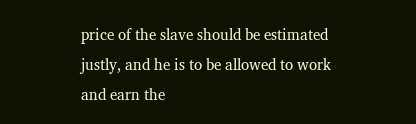price of the slave should be estimated justly, and he is to be allowed to work and earn the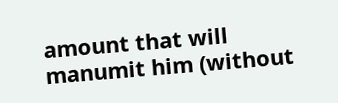amount that will manumit him (without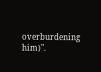overburdening him)".